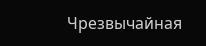Чрезвычайная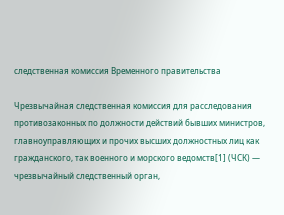следственная комиссия Временного правительства

Чрезвычайная следственная комиссия для расследования противозаконных по должности действий бывших министров, главноуправляющих и прочих высших должностных лиц как гражданского, так военного и морского ведомств[1] (ЧСК) — чрезвычайный следственный орган,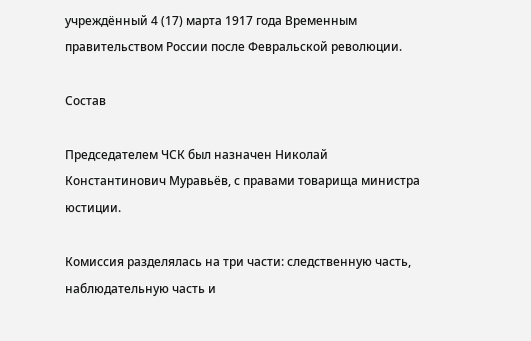учреждённый 4 (17) марта 1917 года Временным правительством России после Февральской революции.

Состав

Председателем ЧСК был назначен Николай Константинович Муравьёв, с правами товарища министра юстиции.

Комиссия разделялась на три части: следственную часть, наблюдательную часть и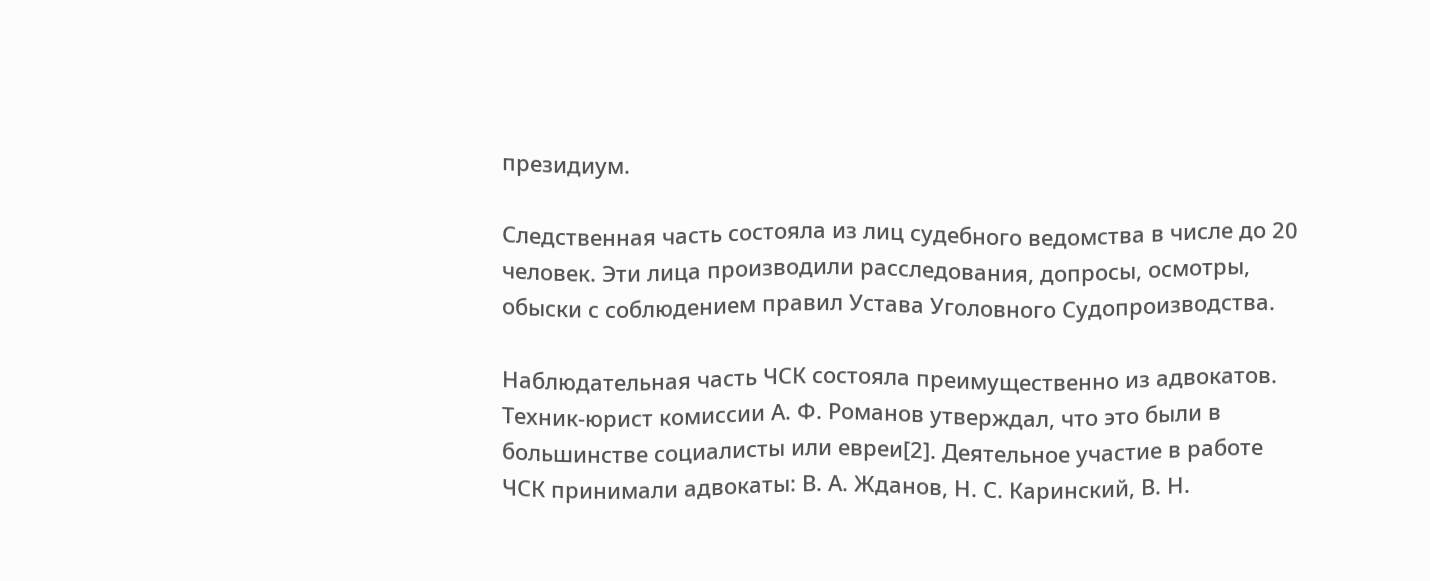президиум.

Следственная часть состояла из лиц судебного ведомства в числе до 20 человек. Эти лица производили расследования, допросы, осмотры, обыски с соблюдением правил Устава Уголовного Судопроизводства.

Наблюдательная часть ЧСК состояла преимущественно из адвокатов. Техник-юрист комиссии А. Ф. Романов утверждал, что это были в большинстве социалисты или евреи[2]. Деятельное участие в работе ЧСК принимали адвокаты: В. А. Жданов, Н. С. Каринский, В. Н.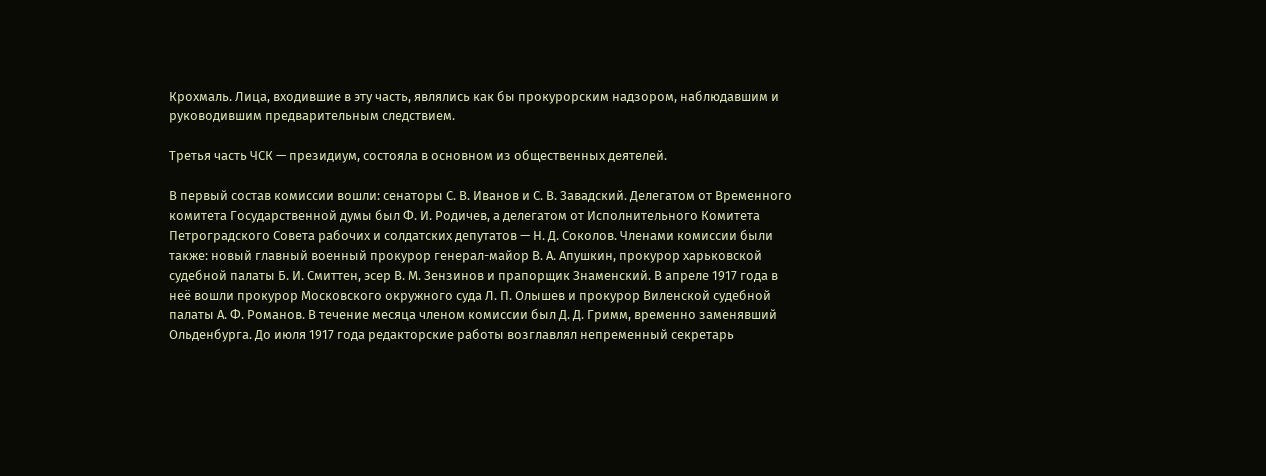Крохмаль. Лица, входившие в эту часть, являлись как бы прокурорским надзором, наблюдавшим и руководившим предварительным следствием.

Третья часть ЧСК — президиум, состояла в основном из общественных деятелей.

В первый состав комиссии вошли: сенаторы С. В. Иванов и С. В. Завадский. Делегатом от Временного комитета Государственной думы был Ф. И. Родичев, а делегатом от Исполнительного Комитета Петроградского Совета рабочих и солдатских депутатов — Н. Д. Соколов. Членами комиссии были также: новый главный военный прокурор генерал-майор В. А. Апушкин, прокурор харьковской судебной палаты Б. И. Смиттен, эсер В. М. Зензинов и прапорщик Знаменский. В апреле 1917 года в неё вошли прокурор Московского окружного суда Л. П. Олышев и прокурор Виленской судебной палаты А. Ф. Романов. В течение месяца членом комиссии был Д. Д. Гримм, временно заменявший Ольденбурга. До июля 1917 года редакторские работы возглавлял непременный секретарь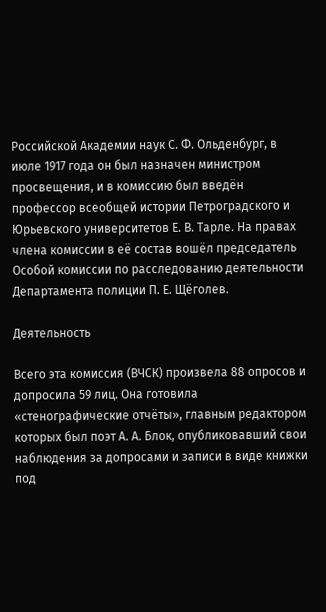Российской Академии наук С. Ф. Ольденбург, в июле 1917 года он был назначен министром просвещения, и в комиссию был введён профессор всеобщей истории Петроградского и Юрьевского университетов Е. В. Тарле. На правах члена комиссии в её состав вошёл председатель Особой комиссии по расследованию деятельности Департамента полиции П. Е. Щёголев.

Деятельность

Всего эта комиссия (ВЧСК) произвела 88 опросов и допросила 59 лиц. Она готовила «стенографические отчёты», главным редактором которых был поэт А. А. Блок, опубликовавший свои наблюдения за допросами и записи в виде книжки под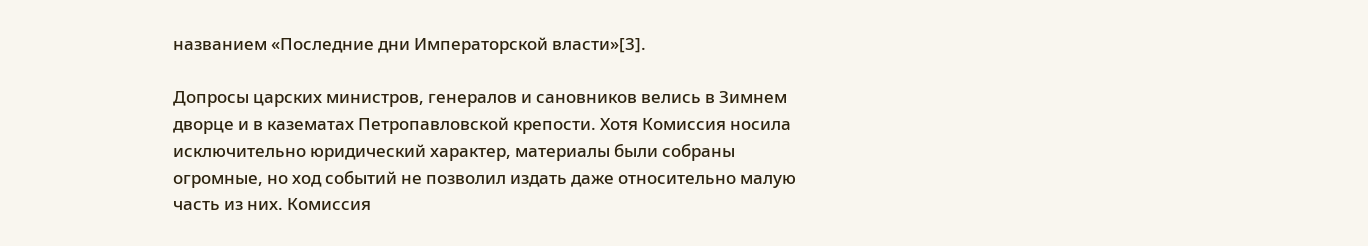названием «Последние дни Императорской власти»[3].

Допросы царских министров, генералов и сановников велись в Зимнем дворце и в казематах Петропавловской крепости. Хотя Комиссия носила исключительно юридический характер, материалы были собраны огромные, но ход событий не позволил издать даже относительно малую часть из них. Комиссия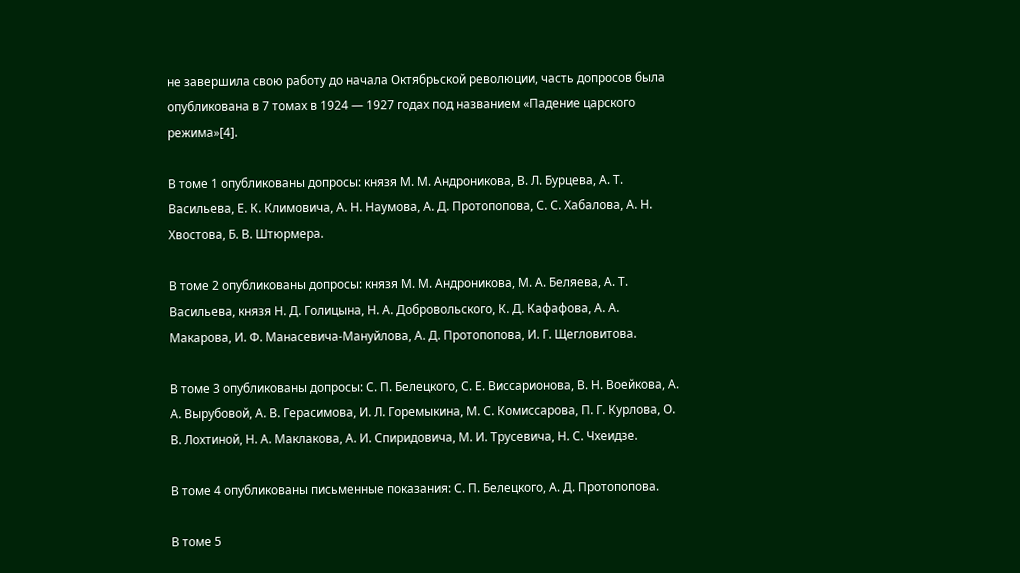не завершила свою работу до начала Октябрьской революции, часть допросов была опубликована в 7 томах в 1924 — 1927 годах под названием «Падение царского режима»[4].

В томе 1 опубликованы допросы: князя М. М. Андроникова, В. Л. Бурцева, А. Т. Васильева, Е. К. Климовича, А. Н. Наумова, А. Д. Протопопова, С. С. Хабалова, А. Н. Хвостова, Б. В. Штюрмера.

В томе 2 опубликованы допросы: князя М. М. Андроникова, М. А. Беляева, А. Т. Васильева, князя Н. Д. Голицына, Н. А. Добровольского, К. Д. Кафафова, А. А. Макарова, И. Ф. Манасевича-Мануйлова, А. Д. Протопопова, И. Г. Щегловитова.

В томе 3 опубликованы допросы: С. П. Белецкого, С. Е. Виссарионова, В. Н. Воейкова, А. А. Вырубовой, А. В. Герасимова, И. Л. Горемыкина, М. С. Комиссарова, П. Г. Курлова, О. В. Лохтиной, Н. А. Маклакова, А. И. Спиридовича, М. И. Трусевича, Н. С. Чхеидзе.

В томе 4 опубликованы письменные показания: С. П. Белецкого, А. Д. Протопопова.

В томе 5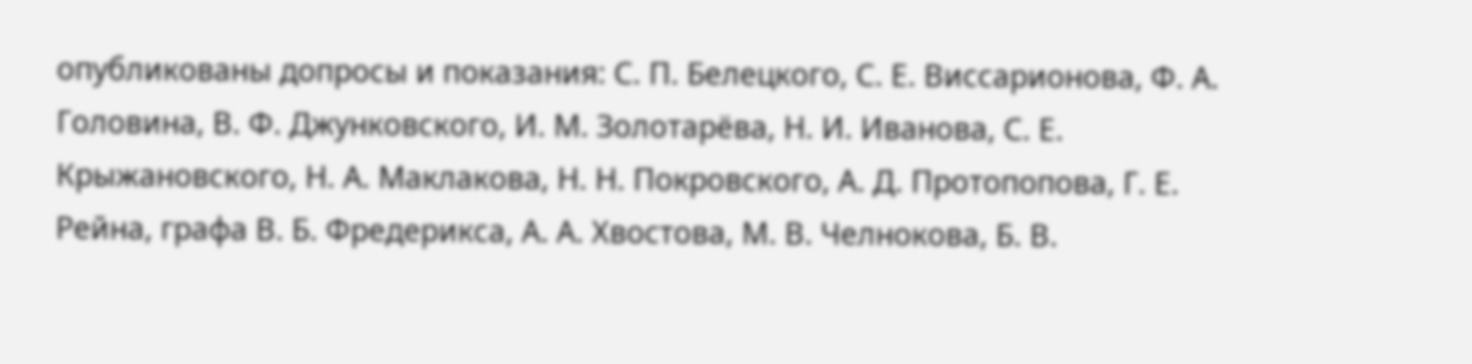опубликованы допросы и показания: С. П. Белецкого, С. Е. Виссарионова, Ф. А. Головина, В. Ф. Джунковского, И. М. Золотарёва, Н. И. Иванова, С. Е. Крыжановского, Н. А. Маклакова, Н. Н. Покровского, А. Д. Протопопова, Г. Е. Рейна, графа В. Б. Фредерикса, А. А. Хвостова, М. В. Челнокова, Б. В.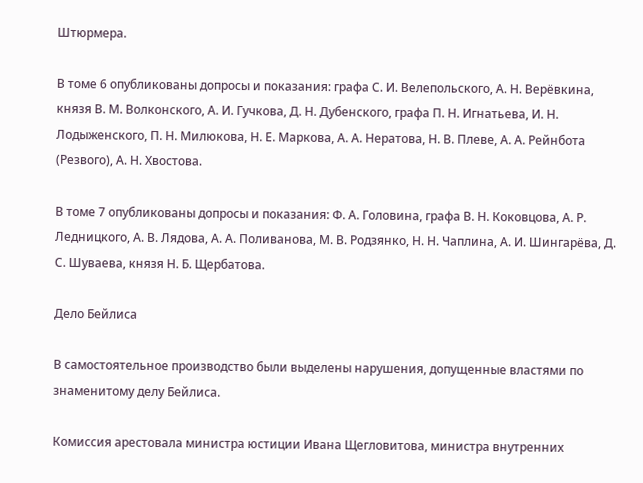Штюрмера.

В томе 6 опубликованы допросы и показания: графа С. И. Велепольского, А. Н. Верёвкина, князя В. М. Волконского, А. И. Гучкова, Д. Н. Дубенского, графа П. Н. Игнатьева, И. Н. Лодыженского, П. Н. Милюкова, Н. Е. Маркова, А. А. Нератова, Н. В. Плеве, А. А. Рейнбота (Резвого), А. Н. Хвостова.

В томе 7 опубликованы допросы и показания: Ф. А. Головина, графа В. Н. Коковцова, А. Р. Ледницкого, А. В. Лядова, А. А. Поливанова, М. В. Родзянко, Н. Н. Чаплина, А. И. Шингарёва, Д. С. Шуваева, князя Н. Б. Щербатова.

Дело Бейлиса

В самостоятельное производство были выделены нарушения, допущенные властями по знаменитому делу Бейлиса.

Комиссия арестовала министра юстиции Ивана Щегловитова, министра внутренних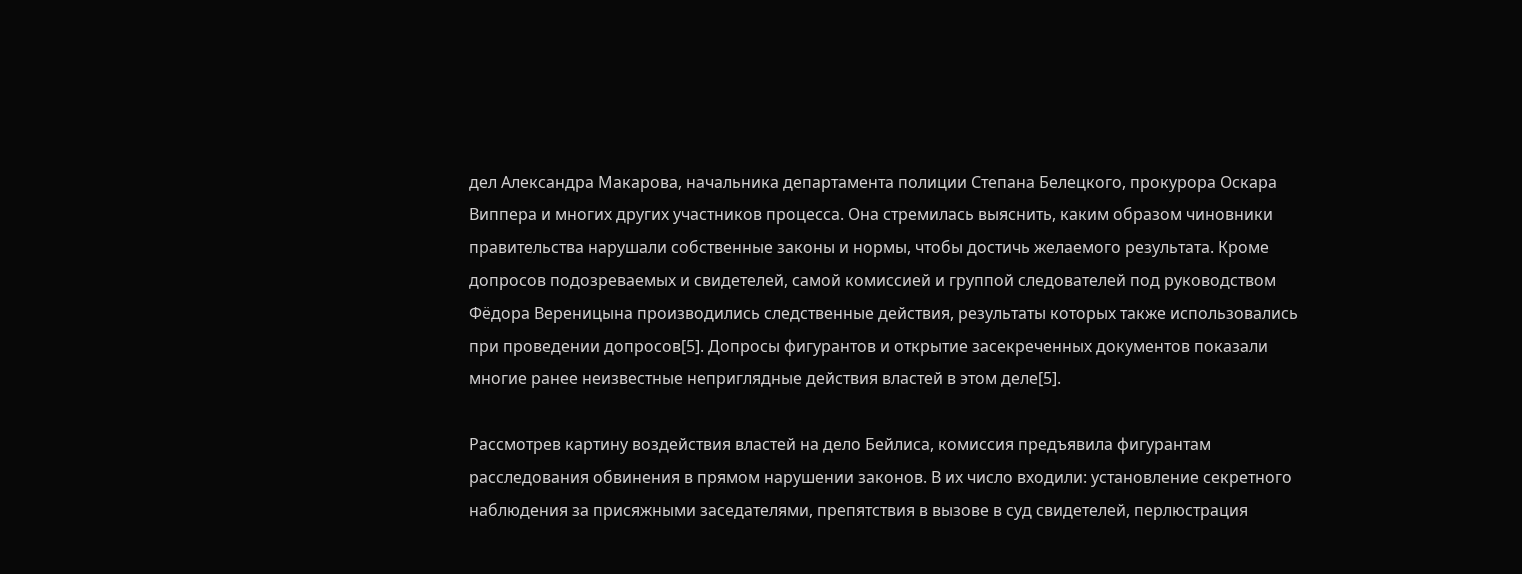дел Александра Макарова, начальника департамента полиции Степана Белецкого, прокурора Оскара Виппера и многих других участников процесса. Она стремилась выяснить, каким образом чиновники правительства нарушали собственные законы и нормы, чтобы достичь желаемого результата. Кроме допросов подозреваемых и свидетелей, самой комиссией и группой следователей под руководством Фёдора Вереницына производились следственные действия, результаты которых также использовались при проведении допросов[5]. Допросы фигурантов и открытие засекреченных документов показали многие ранее неизвестные неприглядные действия властей в этом деле[5].

Рассмотрев картину воздействия властей на дело Бейлиса, комиссия предъявила фигурантам расследования обвинения в прямом нарушении законов. В их число входили: установление секретного наблюдения за присяжными заседателями, препятствия в вызове в суд свидетелей, перлюстрация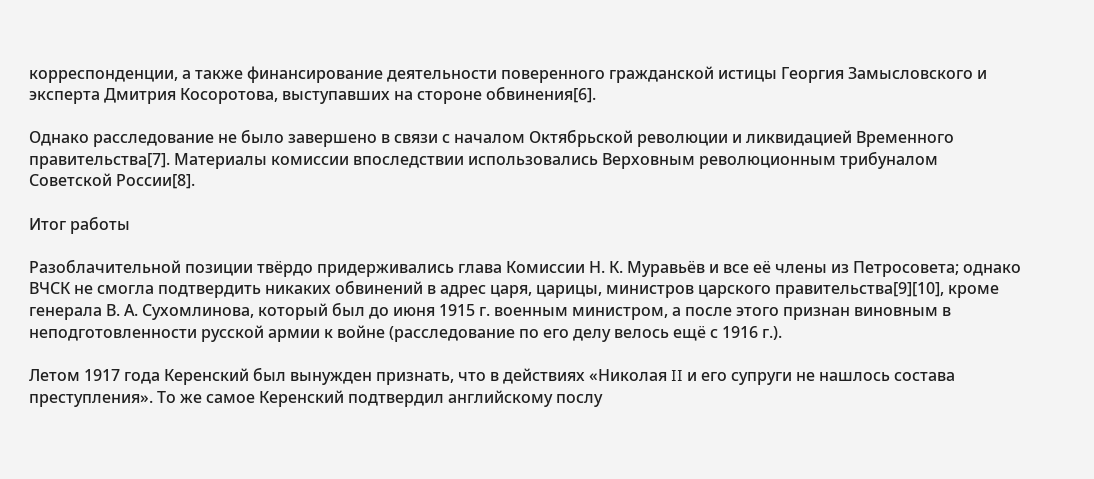корреспонденции, а также финансирование деятельности поверенного гражданской истицы Георгия Замысловского и эксперта Дмитрия Косоротова, выступавших на стороне обвинения[6].

Однако расследование не было завершено в связи с началом Октябрьской революции и ликвидацией Временного правительства[7]. Материалы комиссии впоследствии использовались Верховным революционным трибуналом Советской России[8].

Итог работы

Разоблачительной позиции твёрдо придерживались глава Комиссии Н. К. Муравьёв и все её члены из Петросовета; однако ВЧСК не смогла подтвердить никаких обвинений в адрес царя, царицы, министров царского правительства[9][10], кроме генерала В. А. Сухомлинова, который был до июня 1915 г. военным министром, а после этого признан виновным в неподготовленности русской армии к войне (расследование по его делу велось ещё с 1916 г.).

Летом 1917 года Керенский был вынужден признать, что в действиях «Николая II и его супруги не нашлось состава преступления». То же самое Керенский подтвердил английскому послу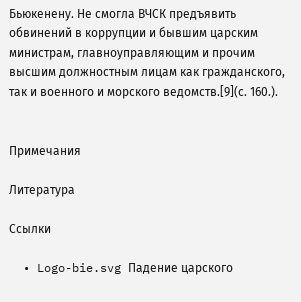Бьюкенену. Не смогла ВЧСК предъявить обвинений в коррупции и бывшим царским министрам, главноуправляющим и прочим высшим должностным лицам как гражданского, так и военного и морского ведомств.[9](с. 160.).


Примечания

Литература

Ссылки

  • Logo-bie.svg Падение царского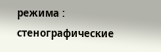режима : стенографические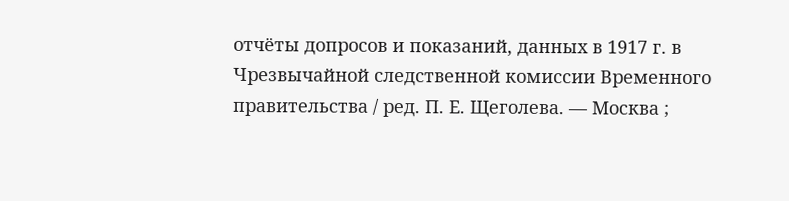отчёты допросов и показаний, данных в 1917 г. в Чрезвычайной следственной комиссии Временного правительства / ред. П. Е. Щеголева. — Москва ;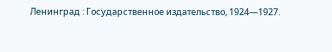Ленинград : Государственное издательство, 1924—1927.